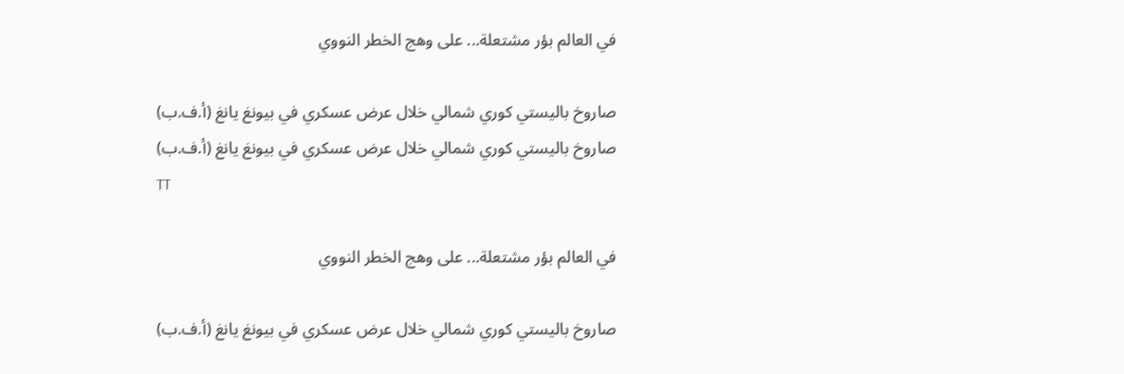في العالم بؤر مشتعلة... على وهج الخطر النووي

صاروخ باليستي كوري شمالي خلال عرض عسكري في بيونغ يانغ (أ.ف.ب)
صاروخ باليستي كوري شمالي خلال عرض عسكري في بيونغ يانغ (أ.ف.ب)
TT

في العالم بؤر مشتعلة... على وهج الخطر النووي

صاروخ باليستي كوري شمالي خلال عرض عسكري في بيونغ يانغ (أ.ف.ب)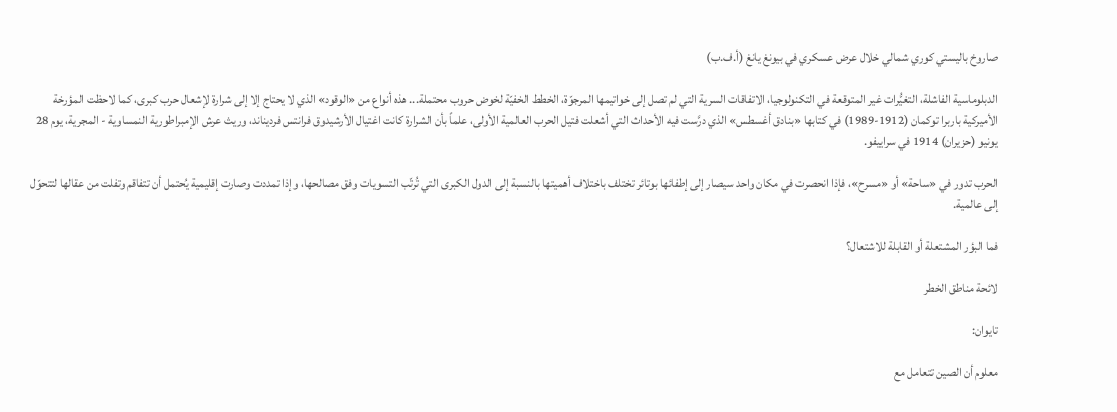صاروخ باليستي كوري شمالي خلال عرض عسكري في بيونغ يانغ (أ.ف.ب)

الدبلوماسية الفاشلة، التغيُّرات غير المتوقعة في التكنولوجيا، الاتفاقات السرية التي لم تصل إلى خواتيمها المرجوّة، الخطط الخفيّة لخوض حروب محتملة... هذه أنواع من «الوقود» الذي لا يحتاج إلا إلى شرارة لإشعال حرب كبرى، كما لاحظت المؤرخة الأميركية باربرا توكمان (1912-1989) في كتابها «بنادق أغسطس» الذي درَّست فيه الأحداث التي أشعلت فتيل الحرب العالمية الأولى، علماً بأن الشرارة كانت اغتيال الأرشيدوق فرانتس فرديناند، وريث عرش الإمبراطورية النمساوية - المجرية، يوم 28 يونيو (حزيران) 1914 في سراييفو.

الحرب تدور في «ساحة» أو «مسرح»، فإذا انحصرت في مكان واحد سيصار إلى إطفائها بوتائر تختلف باختلاف أهميتها بالنسبة إلى الدول الكبرى التي تُرتّب التسويات وفق مصالحها، وإذا تمددت وصارت إقليمية يُحتمل أن تتفاقم وتفلت من عقالها لتتحوّل إلى عالمية.

فما البؤر المشتعلة أو القابلة للاشتعال؟

لائحة مناطق الخطر

تايوان:

معلوم أن الصين تتعامل مع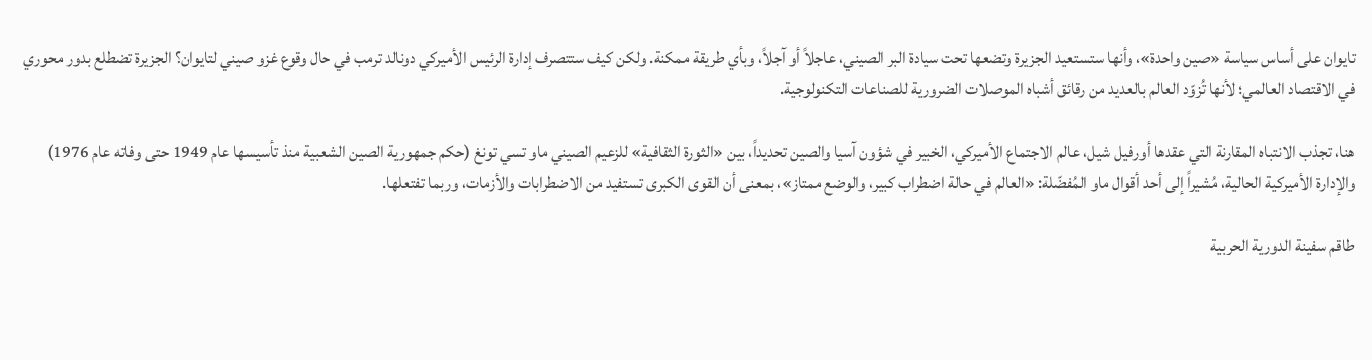تايوان على أساس سياسة «صين واحدة»، وأنها ستستعيد الجزيرة وتضعها تحت سيادة البر الصيني، عاجلاً أو آجلاً، وبأي طريقة ممكنة. ولكن كيف ستتصرف إدارة الرئيس الأميركي دونالد ترمب في حال وقوع غزو صيني لتايوان؟ الجزيرة تضطلع بدور محوري في الاقتصاد العالمي؛ لأنها تُزوّد العالم بالعديد من رقائق أشباه الموصلات الضرورية للصناعات التكنولوجية.

هنا، تجذب الانتباه المقارنة التي عقدها أورفيل شيل، عالم الاجتماع الأميركي، الخبير في شؤون آسيا والصين تحديداً، بين «الثورة الثقافية» للزعيم الصيني ماو تسي تونغ (حكم جمهورية الصين الشعبية منذ تأسيسها عام 1949 حتى وفاته عام 1976) والإدارة الأميركية الحالية، مُشيراً إلى أحد أقوال ماو المُفضّلة: «العالم في حالة اضطراب كبير، والوضع ممتاز»، بمعنى أن القوى الكبرى تستفيد من الاضطرابات والأزمات، وربما تفتعلها.

طاقم سفينة الدورية الحربية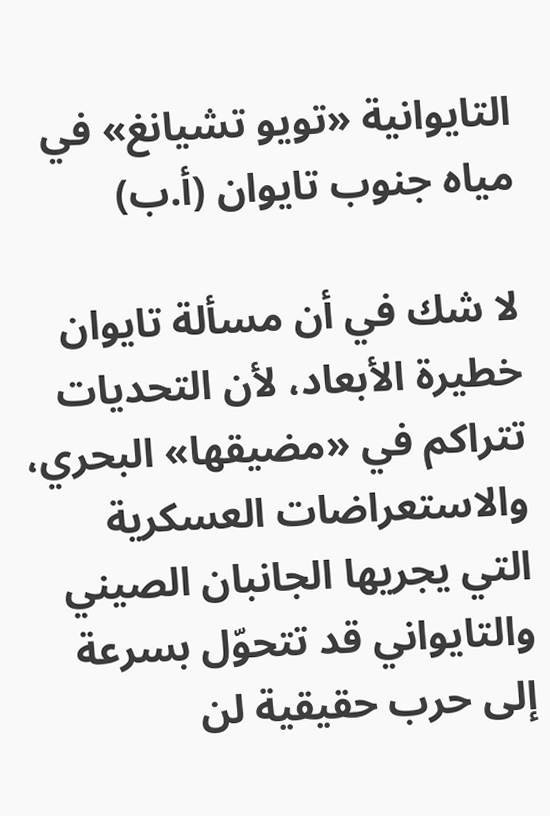التايوانية «تويو تشيانغ» في مياه جنوب تايوان (أ.ب)

لا شك في أن مسألة تايوان خطيرة الأبعاد، لأن التحديات تتراكم في «مضيقها» البحري، والاستعراضات العسكرية التي يجريها الجانبان الصيني والتايواني قد تتحوّل بسرعة إلى حرب حقيقية لن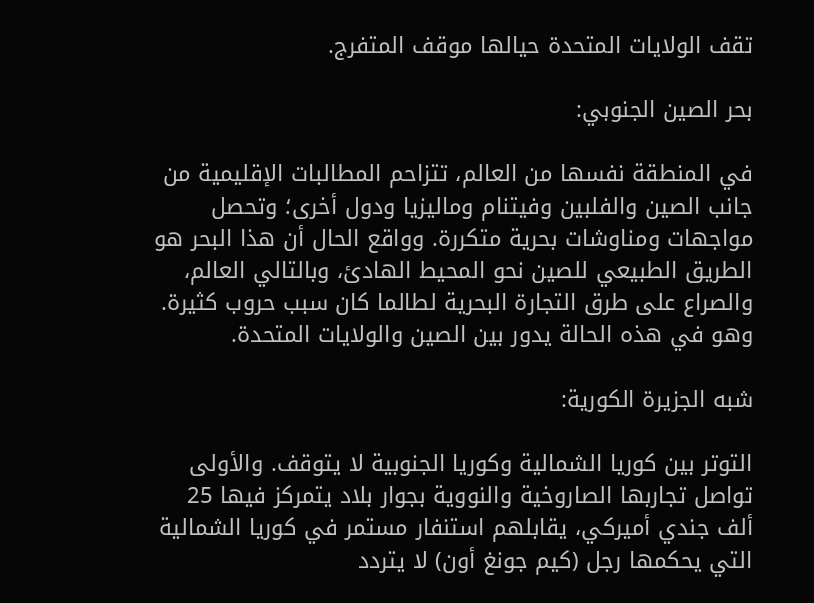تقف الولايات المتحدة حيالها موقف المتفرج.

بحر الصين الجنوبي:

في المنطقة نفسها من العالم، تتزاحم المطالبات الإقليمية من جانب الصين والفلبين وفيتنام وماليزيا ودول أخرى؛ وتحصل مواجهات ومناوشات بحرية متكررة. وواقع الحال أن هذا البحر هو الطريق الطبيعي للصين نحو المحيط الهادئ، وبالتالي العالم، والصراع على طرق التجارة البحرية لطالما كان سبب حروب كثيرة. وهو في هذه الحالة يدور بين الصين والولايات المتحدة.

شبه الجزيرة الكورية:

التوتر بين كوريا الشمالية وكوريا الجنوبية لا يتوقف. والأولى تواصل تجاربها الصاروخية والنووية بجوار بلاد يتمركز فيها 25 ألف جندي أميركي، يقابلهم استنفار مستمر في كوريا الشمالية التي يحكمها رجل (كيم جونغ أون) لا يتردد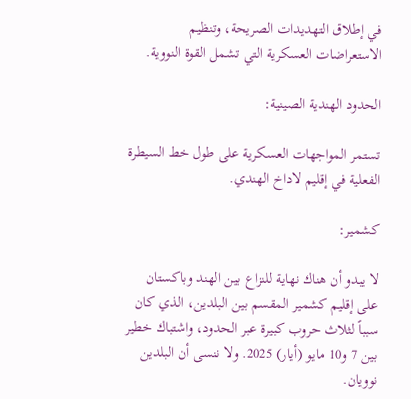في إطلاق التهديدات الصريحة، وتنظيم الاستعراضات العسكرية التي تشمل القوة النووية.

الحدود الهندية الصينية:

تستمر المواجهات العسكرية على طول خط السيطرة الفعلية في إقليم لاداخ الهندي.

كشمير:

لا يبدو أن هناك نهاية للنزاع بين الهند وباكستان على إقليم كشمير المقسم بين البلدين، الذي كان سبباً لثلاث حروب كبيرة عبر الحدود، واشتباك خطير بين 7 و10 مايو (أيار) 2025. ولا ننسى أن البلدين نوويان.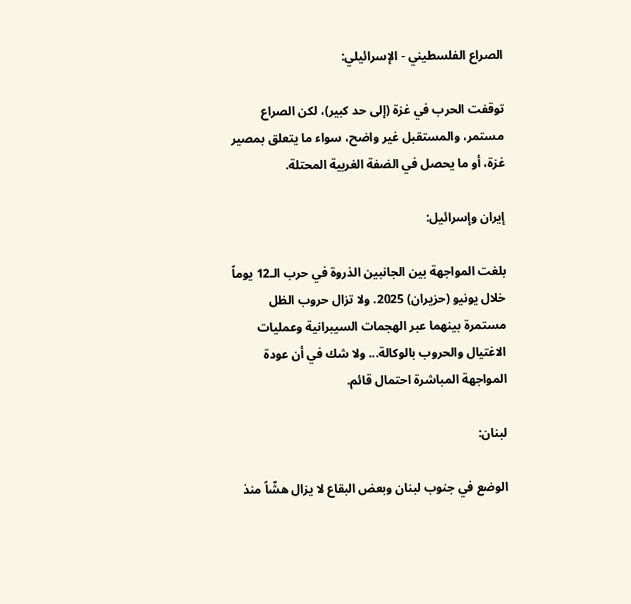الصراع الفلسطيني - الإسرائيلي:

توقفت الحرب في غزة (إلى حد كبير)، لكن الصراع مستمر، والمستقبل غير واضح، سواء ما يتعلق بمصير غزة، أو ما يحصل في الضفة الغربية المحتلة.

إيران وإسرائيل:

بلغت المواجهة بين الجانبين الذروة في حرب الـ12 يوماً خلال يونيو (حزيران) 2025. ولا تزال حروب الظل مستمرة بينهما عبر الهجمات السيبرانية وعمليات الاغتيال والحروب بالوكالة... ولا شك في أن عودة المواجهة المباشرة احتمال قائم.

لبنان:

الوضع في جنوب لبنان وبعض البقاع لا يزال هشّاً منذ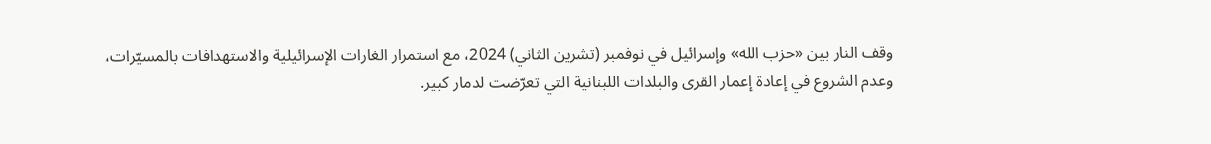وقف النار بين «حزب الله» وإسرائيل في نوفمبر (تشرين الثاني) 2024، مع استمرار الغارات الإسرائيلية والاستهدافات بالمسيّرات، وعدم الشروع في إعادة إعمار القرى والبلدات اللبنانية التي تعرّضت لدمار كبير.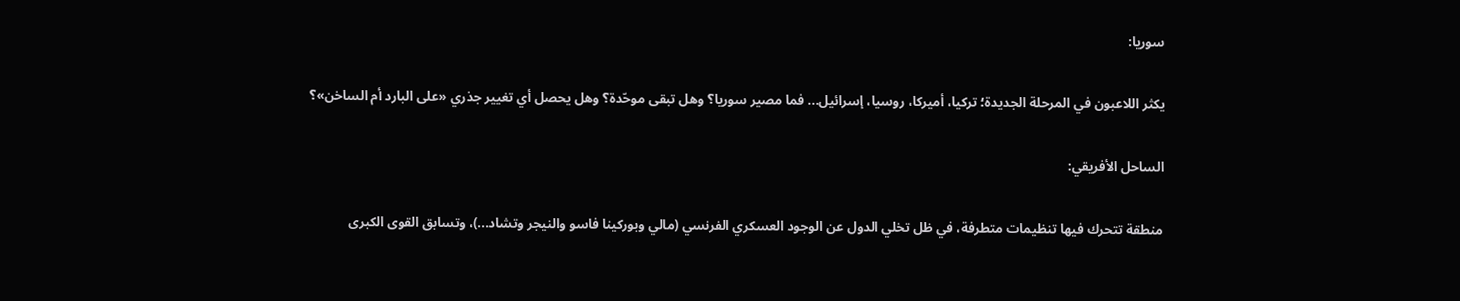سوريا:

يكثر اللاعبون في المرحلة الجديدة؛ تركيا، أميركا، روسيا، إسرائيل... فما مصير سوريا؟ وهل تبقى موحّدة؟ وهل يحصل أي تغيير جذري «على البارد أم الساخن»؟

الساحل الأفريقي:

منطقة تتحرك فيها تنظيمات متطرفة، في ظل تخلي الدول عن الوجود العسكري الفرنسي (مالي وبوركينا فاسو والنيجر وتشاد...)، وتسابق القوى الكبرى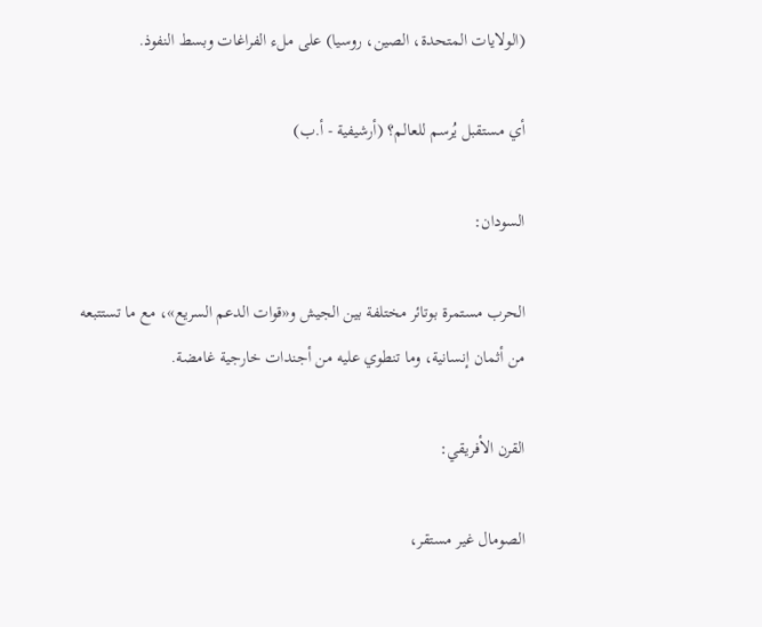(الولايات المتحدة، الصين، روسيا) على ملء الفراغات وبسط النفوذ.

أي مستقبل يُرسم للعالم؟ (أرشيفية - أ.ب)

السودان:

الحرب مستمرة بوتائر مختلفة بين الجيش و«قوات الدعم السريع»، مع ما تستتبعه من أثمان إنسانية، وما تنطوي عليه من أجندات خارجية غامضة.

القرن الأفريقي:

الصومال غير مستقر،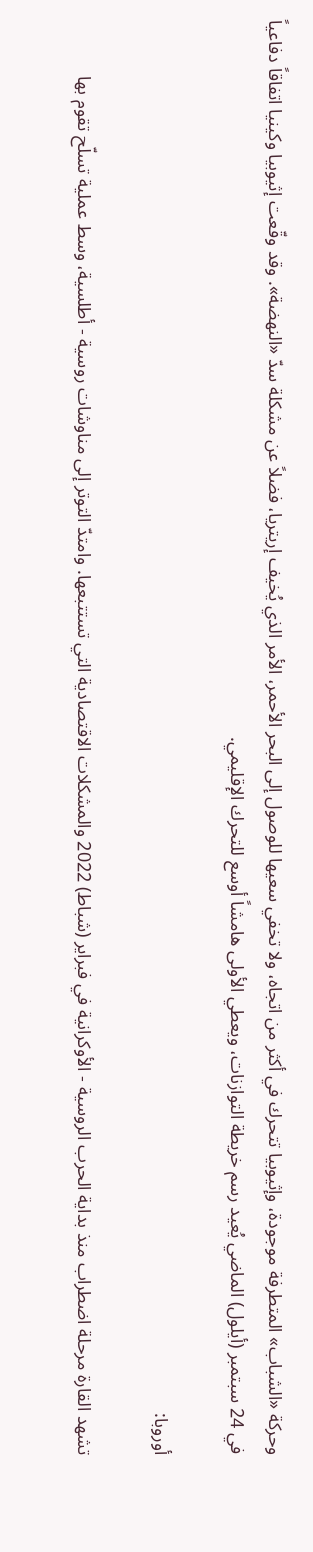وحركة «الشباب» المتطرفة موجودة، وإثيوبيا تتحرك في أكثر من اتجاه، ولا تخفي سعيها للوصول إلى البحر الأحمر، الأمر الذي يُخيف إريتريا، فضلاً عن مشكلة سدّ «النهضة». وقد وقّعت إثيوبيا وكينيا اتفاقاً دفاعياً في 24 سبتمبر (أيلول) الماضي يُعيد رسم خريطة التوازنات، ويعطي الأولى هامشاً أوسع للتحرك الإقليمي.

أوروبا:

تشهد القارة مرحلة اضطراب منذ بداية الحرب الروسية - الأوكرانية في فبراير (شباط) 2022 والمشكلات الاقتصادية التي تستتبعها. وامتدّ التوتر إلى مناوشات روسية - أطلسية، وسط عملية تسلّح تقوم بها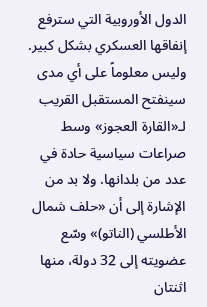الدول الأوروبية التي سترفع إنفاقها العسكري بشكل كبير. وليس معلوماً على أي مدى سينفتح المستقبل القريب لـ«القارة العجوز» وسط صراعات سياسية حادة في عدد من بلدانها. ولا بد من الإشارة إلى أن «حلف شمال الأطلسي (الناتو)» وسّع عضويته إلى 32 دولة، منها اثنتان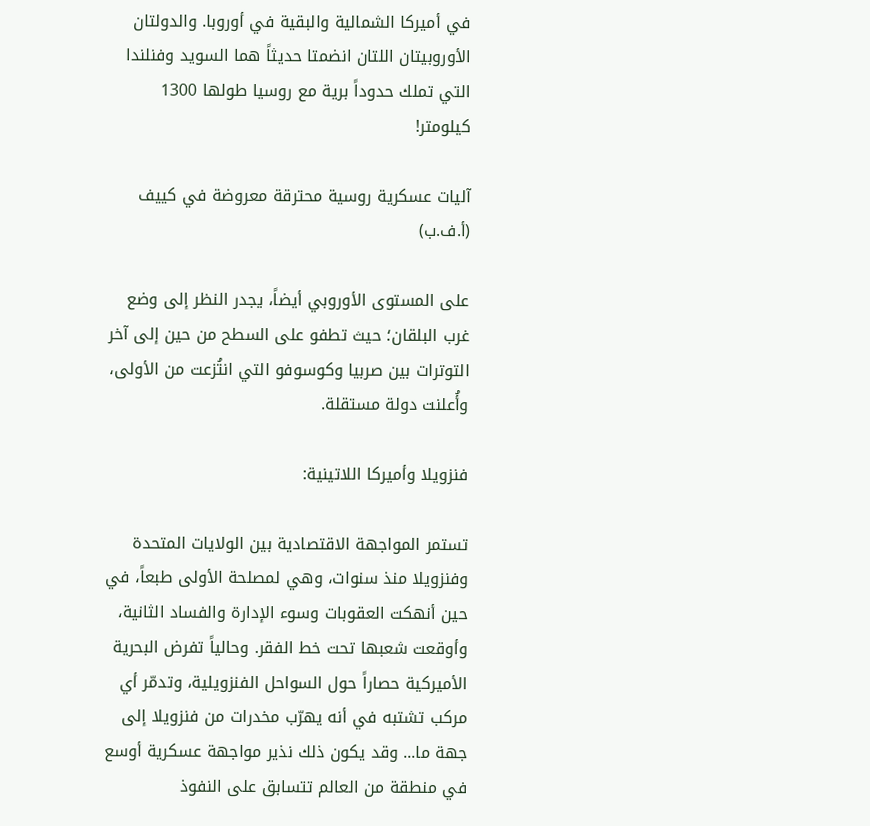في أميركا الشمالية والبقية في أوروبا. والدولتان الأوروبيتان اللتان انضمتا حديثاً هما السويد وفنلندا التي تملك حدوداً برية مع روسيا طولها 1300 كيلومتر!

آليات عسكرية روسية محترقة معروضة في كييف (أ.ف.ب)

على المستوى الأوروبي أيضاً، يجدر النظر إلى وضع غرب البلقان؛ حيث تطفو على السطح من حين إلى آخر التوترات بين صربيا وكوسوفو التي انتُزعت من الأولى، وأُعلنت دولة مستقلة.

فنزويلا وأميركا اللاتينية:

تستمر المواجهة الاقتصادية بين الولايات المتحدة وفنزويلا منذ سنوات، وهي لمصلحة الأولى طبعاً، في حين أنهكت العقوبات وسوء الإدارة والفساد الثانية، وأوقعت شعبها تحت خط الفقر. وحالياً تفرض البحرية الأميركية حصاراً حول السواحل الفنزويلية، وتدمّر أي مركب تشتبه في أنه يهرّب مخدرات من فنزويلا إلى جهة ما... وقد يكون ذلك نذير مواجهة عسكرية أوسع في منطقة من العالم تتسابق على النفوذ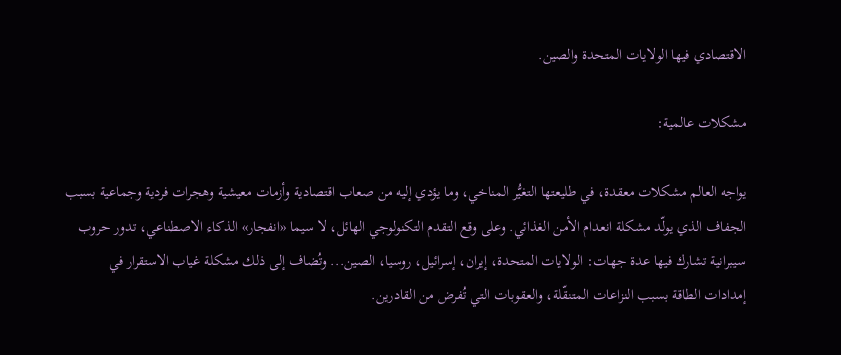الاقتصادي فيها الولايات المتحدة والصين.

مشكلات عالمية:

يواجه العالم مشكلات معقدة، في طليعتها التغيُّر المناخي، وما يؤدي إليه من صعاب اقتصادية وأزمات معيشية وهجرات فردية وجماعية بسبب الجفاف الذي يولّد مشكلة انعدام الأمن الغذائي. وعلى وقع التقدم التكنولوجي الهائل، لا سيما «انفجار» الذكاء الاصطناعي، تدور حروب سيبرانية تشارك فيها عدة جهات: الولايات المتحدة، إيران، إسرائيل، روسيا، الصين... وتُضاف إلى ذلك مشكلة غياب الاستقرار في إمدادات الطاقة بسبب النزاعات المتنقّلة، والعقوبات التي تُفرض من القادرين.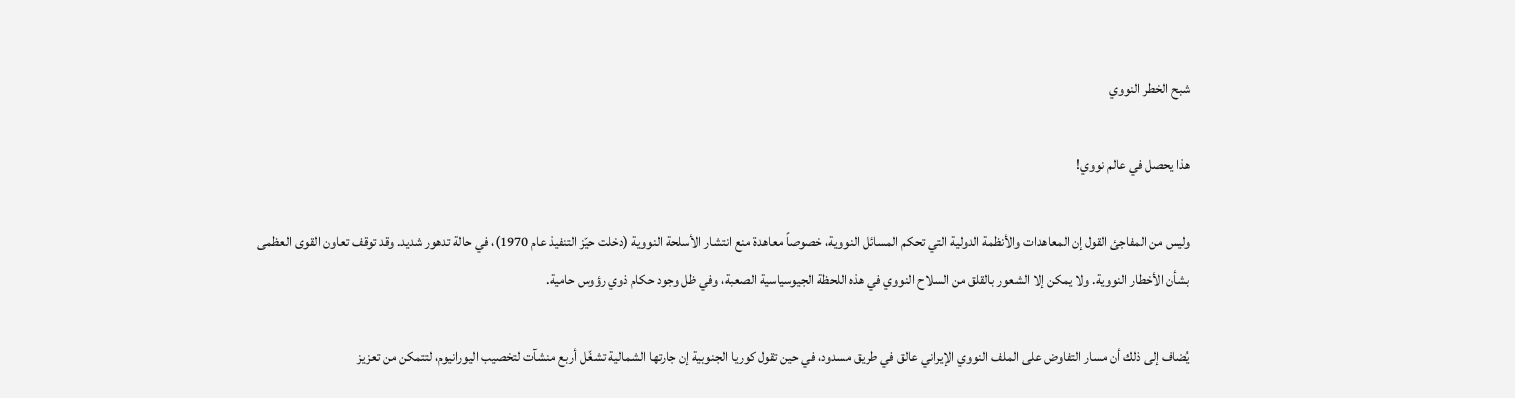شبح الخطر النووي

هذا يحصل في عالم نووي!

وليس من المفاجئ القول إن المعاهدات والأنظمة الدولية التي تحكم المسائل النووية، خصوصاً معاهدة منع انتشار الأسلحة النووية (دخلت حيّز التنفيذ عام 1970)، في حالة تدهور شديد. وقد توقف تعاون القوى العظمى بشأن الأخطار النووية. ولا يمكن إلا الشعور بالقلق من السلاح النووي في هذه اللحظة الجيوسياسية الصعبة، وفي ظل وجود حكام ذوي رؤوس حامية.

يُضاف إلى ذلك أن مسار التفاوض على الملف النووي الإيراني عالق في طريق مسدود، في حين تقول كوريا الجنوبية إن جارتها الشمالية تشغّل أربع منشآت لتخصيب اليورانيوم، لتتمكن من تعزيز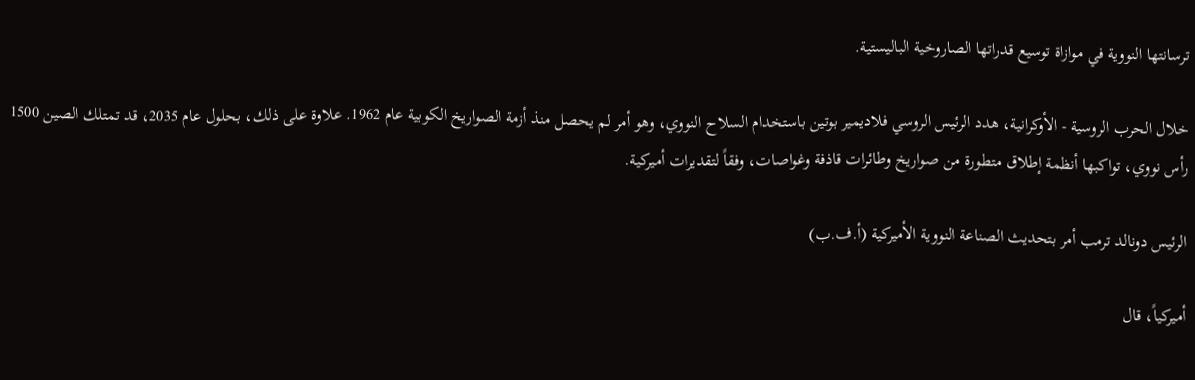ترسانتها النووية في موازاة توسيع قدراتها الصاروخية الباليستية.

خلال الحرب الروسية - الأوكرانية، هدد الرئيس الروسي فلاديمير بوتين باستخدام السلاح النووي، وهو أمر لم يحصل منذ أزمة الصواريخ الكوبية عام 1962. علاوة على ذلك، بحلول عام 2035، قد تمتلك الصين 1500 رأس نووي، تواكبها أنظمة إطلاق متطورة من صواريخ وطائرات قاذفة وغواصات، وفقاً لتقديرات أميركية.

الرئيس دونالد ترمب أمر بتحديث الصناعة النووية الأميركية (أ.ف.ب)

أميركياً، قال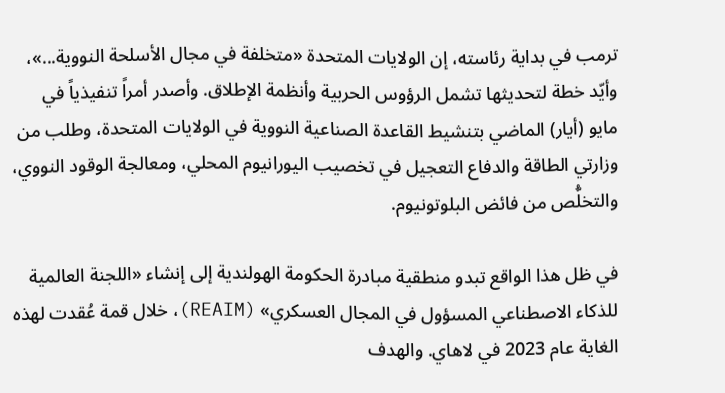ترمب في بداية رئاسته، إن الولايات المتحدة «متخلفة في مجال الأسلحة النووية...»، وأيّد خطة لتحديثها تشمل الرؤوس الحربية وأنظمة الإطلاق. وأصدر أمراً تنفيذياً في مايو (أيار) الماضي بتنشيط القاعدة الصناعية النووية في الولايات المتحدة، وطلب من وزارتي الطاقة والدفاع التعجيل في تخصيب اليورانيوم المحلي، ومعالجة الوقود النووي، والتخلُّص من فائض البلوتونيوم.

في ظل هذا الواقع تبدو منطقية مبادرة الحكومة الهولندية إلى إنشاء «اللجنة العالمية للذكاء الاصطناعي المسؤول في المجال العسكري» (REAIM)، خلال قمة عُقدت لهذه الغاية عام 2023 في لاهاي. والهدف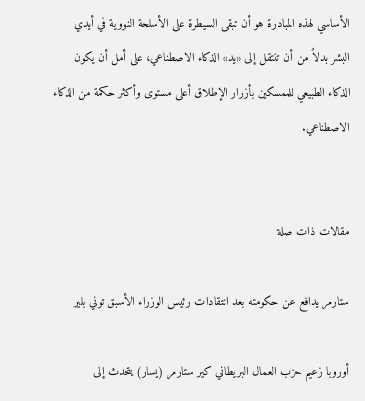الأساسي لهذه المبادرة هو أن تبقى السيطرة على الأسلحة النووية في أيدي البشر بدلاً من أن تنتقل إلى «يد» الذكاء الاصطناعي، على أمل أن يكون الذكاء الطبيعي للممسكين بأزرار الإطلاق أعلى مستوى وأكثر حكمة من الذكاء الاصطناعي.


مقالات ذات صلة

ستارمر يدافع عن حكومته بعد انتقادات رئيس الوزراء الأسبق توني بلير

أوروبا زعيم حزب العمال البريطاني كير ستارمر (يسار) يتحدث إلى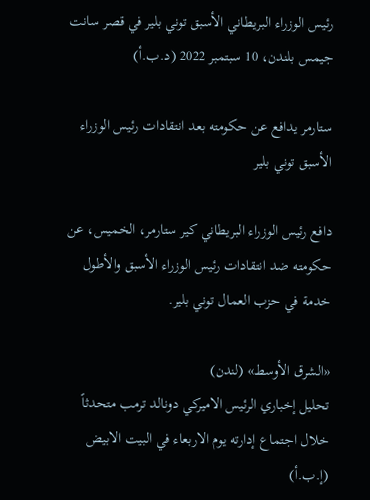رئيس الوزراء البريطاني الأسبق توني بلير في قصر سانت جيمس بلندن، 10 سبتمبر 2022 (د.ب.أ)

ستارمر يدافع عن حكومته بعد انتقادات رئيس الوزراء الأسبق توني بلير

دافع رئيس الوزراء البريطاني كير ستارمر، الخميس، عن حكومته ضد انتقادات رئيس الوزراء الأسبق والأطول خدمة في حزب العمال توني بلير.

«الشرق الأوسط» (لندن)
تحليل إخباري الرئيس الاميركي دونالد ترمب متحدثاً خلال اجتماع إدارته يوم الاربعاء في البيت الابيض (إ.ب.أ)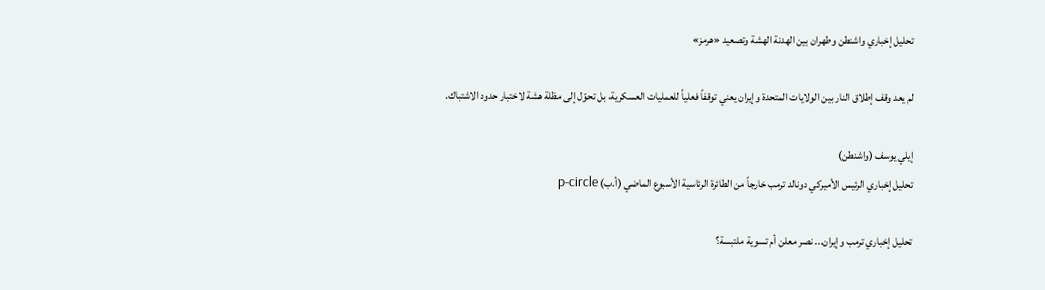تحليل إخباري واشنطن وطهران بين الهدنة الهشة وتصعيد «هرمز»

لم يعد وقف إطلاق النار بين الولايات المتحدة وإيران يعني توقفاً فعلياً للعمليات العسكرية، بل تحوّل إلى مظلة هشة لاختبار حدود الاشتباك.

إيلي يوسف (واشنطن)
تحليل إخباري الرئيس الأميركي دونالد ترمب خارجاً من الطائرة الرئاسية الأسبوع الماضي (أ.ب) p-circle

تحليل إخباري ترمب وإيران... نصر معلن أم تسوية ملتبسة؟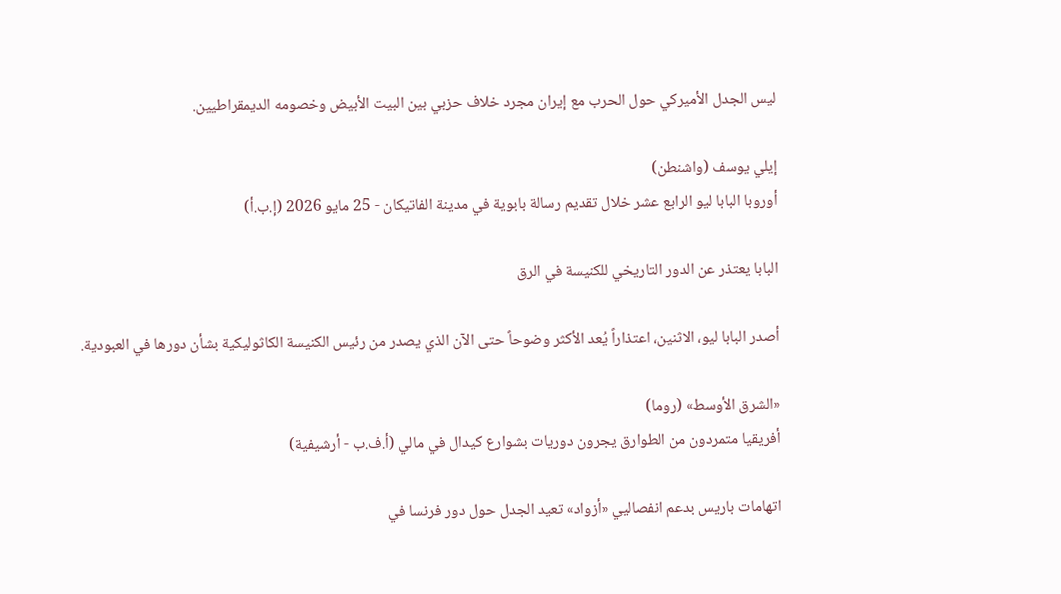ليس الجدل الأميركي حول الحرب مع إيران مجرد خلاف حزبي بين البيت الأبيض وخصومه الديمقراطيين.

إيلي يوسف (واشنطن)
أوروبا البابا ليو الرابع عشر خلال تقديم رسالة بابوية في مدينة الفاتيكان - 25 مايو 2026 (إ.ب.أ)

البابا يعتذر عن الدور التاريخي للكنيسة في الرق

أصدر البابا ليو، الاثنين، اعتذاراً يُعد الأكثر وضوحاً حتى الآن الذي يصدر من رئيس الكنيسة الكاثوليكية بشأن دورها في العبودية.

«الشرق الأوسط» (روما)
أفريقيا متمردون من الطوارق يجرون دوريات بشوارع كيدال في مالي (أ.ف.ب - أرشيفية)

اتهامات باريس بدعم انفصاليي «أزواد» تعيد الجدل حول دور فرنسا في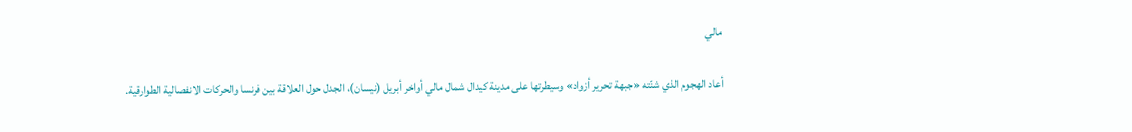مالي

أعاد الهجوم الذي شنّته «جبهة تحرير أزواد» وسيطرتها على مدينة كيدال شمال مالي أواخر أبريل (نيسان)، الجدل حول العلاقة بين فرنسا والحركات الانفصالية الطوارقية.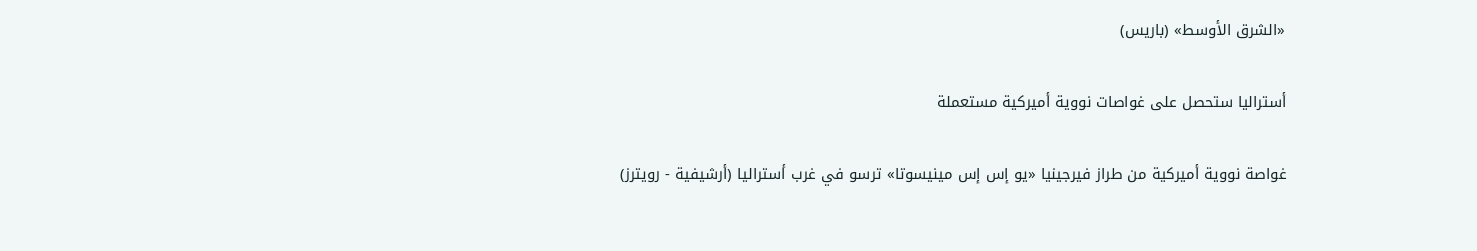«الشرق الأوسط» (باريس)

أستراليا ستحصل على غواصات نووية أميركية مستعملة

غواصة نووية أميركية من طراز فيرجينيا «يو إس إس مينيسوتا» ترسو في غرب أستراليا (أرشيفية - رويترز)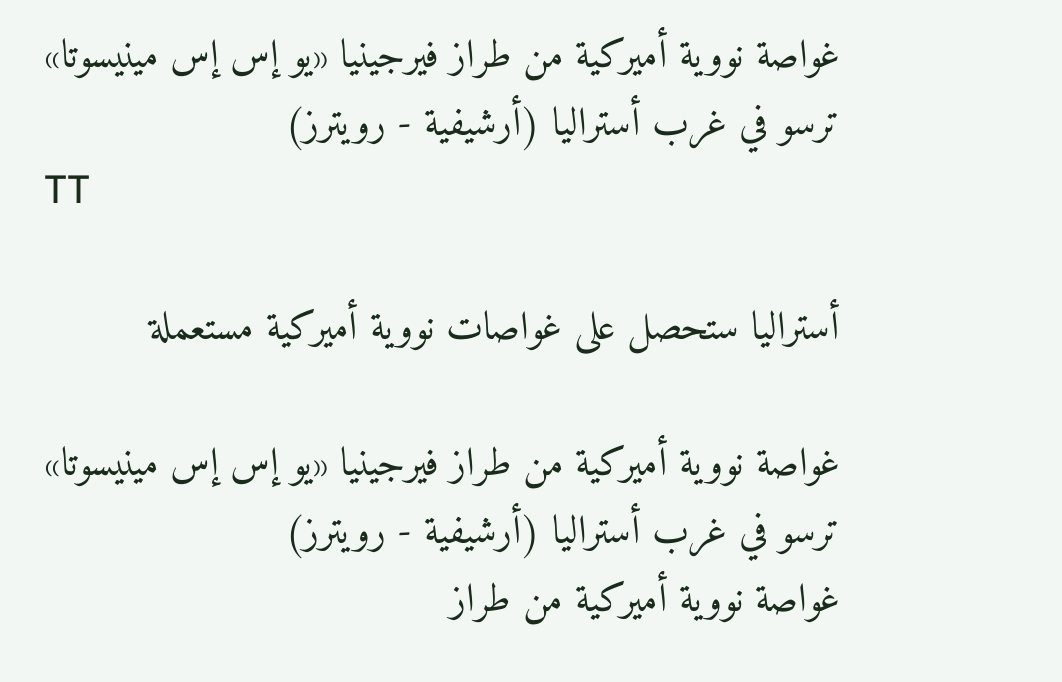غواصة نووية أميركية من طراز فيرجينيا «يو إس إس مينيسوتا» ترسو في غرب أستراليا (أرشيفية - رويترز)
TT

أستراليا ستحصل على غواصات نووية أميركية مستعملة

غواصة نووية أميركية من طراز فيرجينيا «يو إس إس مينيسوتا» ترسو في غرب أستراليا (أرشيفية - رويترز)
غواصة نووية أميركية من طراز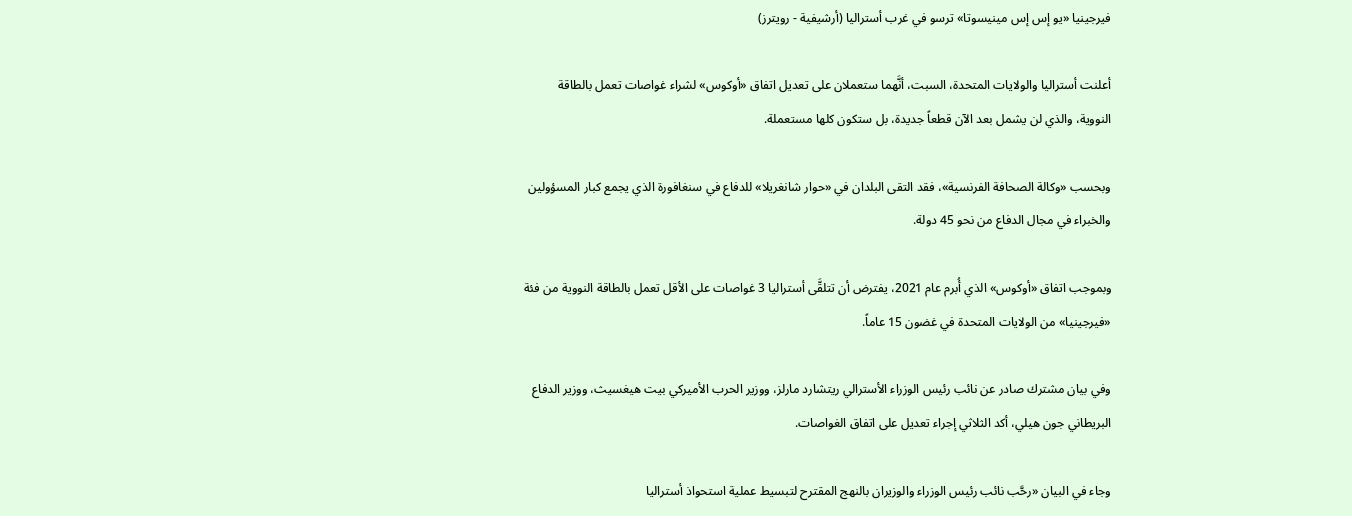فيرجينيا «يو إس إس مينيسوتا» ترسو في غرب أستراليا (أرشيفية - رويترز)

أعلنت أستراليا والولايات المتحدة، السبت، أنَّهما ستعملان على تعديل اتفاق «أوكوس» لشراء غواصات تعمل بالطاقة النووية، والذي لن يشمل بعد الآن قطعاً جديدة، بل ستكون كلها مستعملة.

وبحسب «وكالة الصحافة الفرنسية»، فقد التقى البلدان في «حوار شانغريلا» للدفاع في سنغافورة الذي يجمع كبار المسؤولين والخبراء في مجال الدفاع من نحو 45 دولة.

وبموجب اتفاق «أوكوس» الذي أُبرم عام 2021، يفترض أن تتلقَّى أستراليا 3 غواصات على الأقل تعمل بالطاقة النووية من فئة «فيرجينيا» من الولايات المتحدة في غضون 15 عاماً.

وفي بيان مشترك صادر عن نائب رئيس الوزراء الأسترالي ريتشارد مارلز، ووزير الحرب الأميركي بيت هيغسيث، ووزير الدفاع البريطاني جون هيلي، أكد الثلاثي إجراء تعديل على اتفاق الغواصات.

وجاء في البيان «رحَّب نائب رئيس الوزراء والوزيران بالنهج المقترح لتبسيط عملية استحواذ أستراليا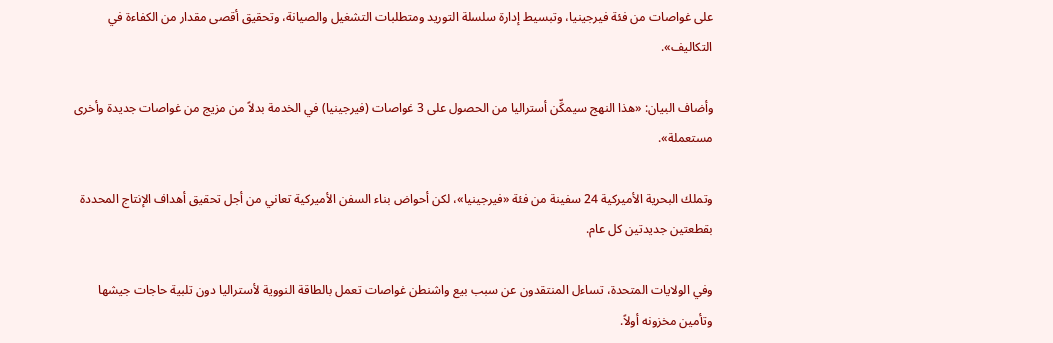على غواصات من فئة فيرجينيا، وتبسيط إدارة سلسلة التوريد ومتطلبات التشغيل والصيانة، وتحقيق أقصى مقدار من الكفاءة في التكاليف».

وأضاف البيان: «هذا النهج سيمكِّن أستراليا من الحصول على 3 غواصات (فيرجينيا) في الخدمة بدلاً من مزيج من غواصات جديدة وأخرى مستعملة».

وتملك البحرية الأميركية 24 سفينة من فئة «فيرجينيا»، لكن أحواض بناء السفن الأميركية تعاني من أجل تحقيق أهداف الإنتاج المحددة بقطعتين جديدتين كل عام.

وفي الولايات المتحدة، تساءل المنتقدون عن سبب بيع واشنطن غواصات تعمل بالطاقة النووية لأستراليا دون تلبية حاجات جيشها وتأمين مخزونه أولاً.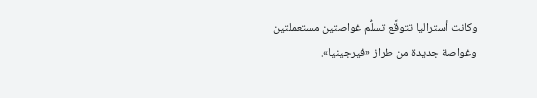وكانت أستراليا تتوقَّع تسلُّم غواصتين مستعملتين وغواصة جديدة من طراز «فيرجينيا».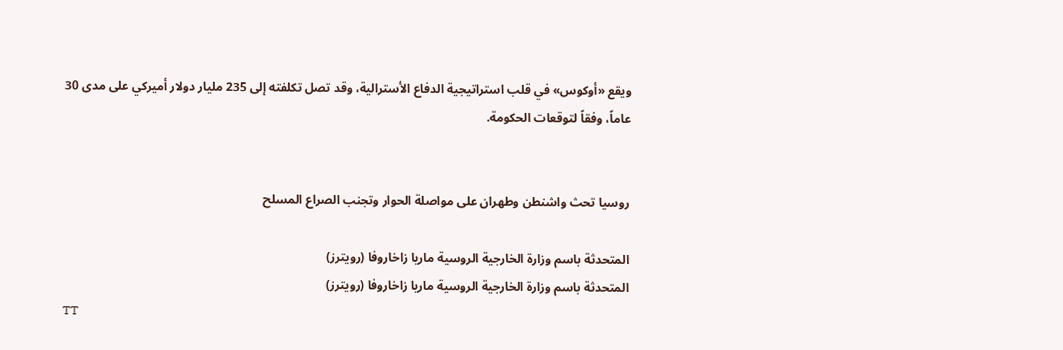ويقع «أوكوس» في قلب استراتيجية الدفاع الأسترالية، وقد تصل تكلفته إلى 235 مليار دولار أميركي على مدى 30 عاماً، وفقاً لتوقعات الحكومة.


روسيا تحث واشنطن وطهران على مواصلة الحوار وتجنب الصراع المسلح

المتحدثة باسم وزارة الخارجية الروسية ماريا زاخاروفا (رويترز)
المتحدثة باسم وزارة الخارجية الروسية ماريا زاخاروفا (رويترز)
TT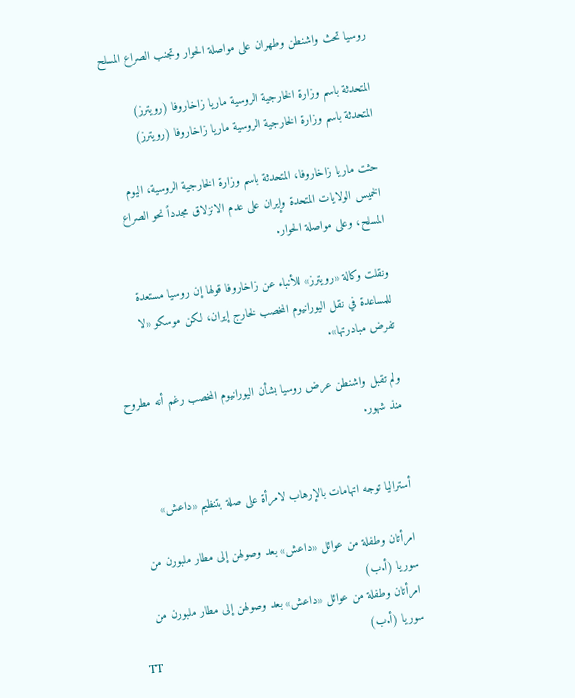روسيا تحث واشنطن وطهران على مواصلة الحوار وتجنب الصراع المسلح

المتحدثة باسم وزارة الخارجية الروسية ماريا زاخاروفا (رويترز)
المتحدثة باسم وزارة الخارجية الروسية ماريا زاخاروفا (رويترز)

حثت ماريا زاخاروفا، المتحدثة باسم وزارة الخارجية الروسية، اليوم الخميس الولايات المتحدة وإيران على عدم الانزلاق مجدداً نحو الصراع المسلح، وعلى مواصلة الحوار.

ونقلت وكالة «رويترز» للأنباء عن زاخاروفا قولها إن روسيا مستعدة للمساعدة في نقل اليورانيوم المخصب لخارج إيران، لكن موسكو «لا تفرض مبادرتها».

ولم تقبل واشنطن عرض روسيا بشأن اليورانيوم المخصب رغم أنه مطروح منذ شهور.


أستراليا توجه اتهامات بالإرهاب لامرأة على صلة بتنظيم «داعش»

امرأتان وطفلة من عوائل «داعش» بعد وصولهن إلى مطار ملبورن من سوريا (أ.ب)
امرأتان وطفلة من عوائل «داعش» بعد وصولهن إلى مطار ملبورن من سوريا (أ.ب)
TT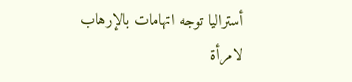أستراليا توجه اتهامات بالإرهاب لامرأة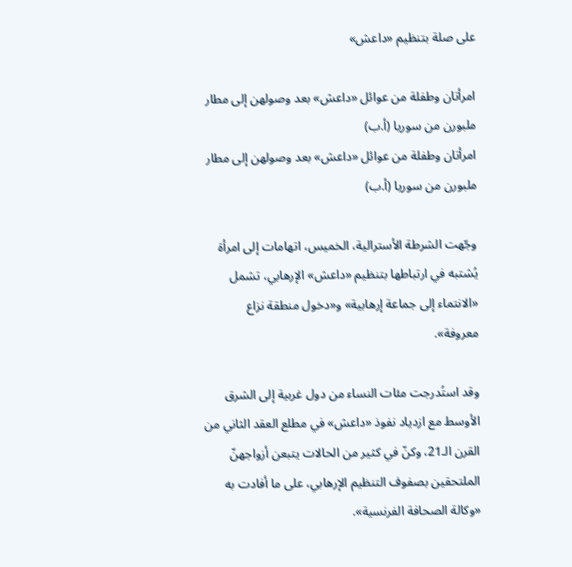على صلة بتنظيم «داعش»

امرأتان وطفلة من عوائل «داعش» بعد وصولهن إلى مطار ملبورن من سوريا (أ.ب)
امرأتان وطفلة من عوائل «داعش» بعد وصولهن إلى مطار ملبورن من سوريا (أ.ب)

وجّهت الشرطة الأسترالية، الخميس، اتهامات إلى امرأة يُشتبه في ارتباطها بتنظيم «داعش» الإرهابي، تشمل «الانتماء إلى جماعة إرهابية» و«دخول منطقة نزاع معروفة».

وقد استُدرجت مئات النساء من دول غربية إلى الشرق الأوسط مع ازدياد نفوذ «داعش» في مطلع العقد الثاني من القرن الـ21، وكنّ في كثير من الحالات يتبعن أزواجهنّ الملتحقين بصفوف التنظيم الإرهابي، على ما أفادت به «وكالة الصحافة الفرنسية».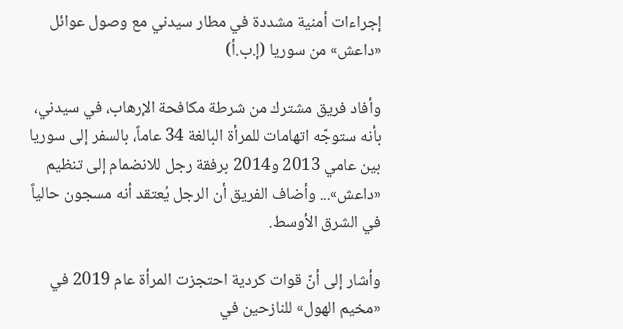إجراءات أمنية مشددة في مطار سيدني مع وصول عوائل «داعش» من سوريا (إ.ب.أ)

وأفاد فريق مشترك من شرطة مكافحة الإرهاب، في سيدني، بأنه ستوجّه اتهامات للمرأة البالغة 34 عاماً، بالسفر إلى سوريا بين عامي 2013 و2014 برفقة رجل للانضمام إلى تنظيم «داعش»... وأضاف الفريق أن الرجل يُعتقد أنه مسجون حالياً في الشرق الأوسط.

وأشار إلى أنّ قوات كردية احتجزت المرأة عام 2019 في «مخيم الهول» للنازحين في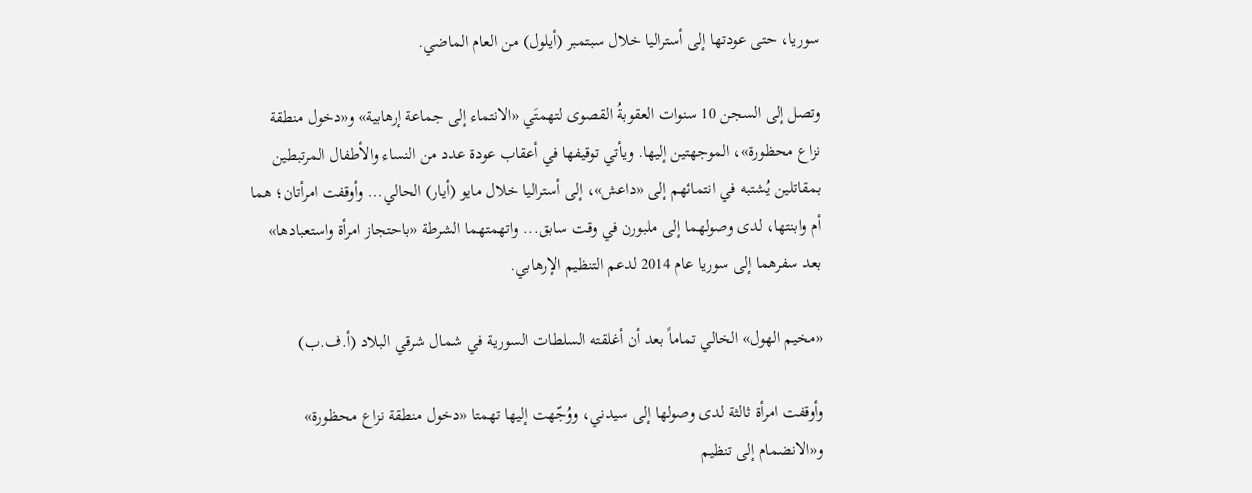سوريا، حتى عودتها إلى أستراليا خلال سبتمبر (أيلول) من العام الماضي.

وتصل إلى السجن 10 سنوات العقوبةُ القصوى لتهمتَي «الانتماء إلى جماعة إرهابية» و«دخول منطقة نزاع محظورة»، الموجهتين إليها. ويأتي توقيفها في أعقاب عودة عدد من النساء والأطفال المرتبطين بمقاتلين يُشتبه في انتمائهم إلى «داعش»، إلى أستراليا خلال مايو (أيار) الحالي... وأوقفت امرأتان؛ هما أم وابنتها، لدى وصولهما إلى ملبورن في وقت سابق... واتهمتهما الشرطة «باحتجاز امرأة واستعبادها» بعد سفرهما إلى سوريا عام 2014 لدعم التنظيم الإرهابي.

«مخيم الهول» الخالي تماماً بعد أن أغلقته السلطات السورية في شمال شرقي البلاد (أ.ف.ب)

وأوقفت امرأة ثالثة لدى وصولها إلى سيدني، ووُجّهت إليها تهمتا «دخول منطقة نزاع محظورة» و«الانضمام إلى تنظيم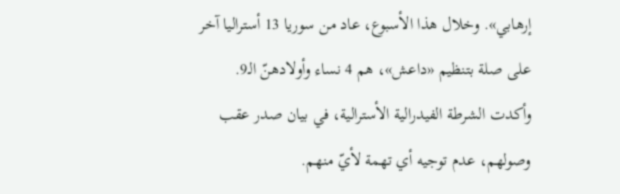إرهابي». وخلال هذا الأسبوع، عاد من سوريا 13 أستراليا آخر على صلة بتنظيم «داعش»، هم 4 نساء وأولادهنّ الـ9. وأكدت الشرطة الفيدرالية الأسترالية، في بيان صدر عقب وصولهم، عدم توجيه أي تهمة لأيّ منهم.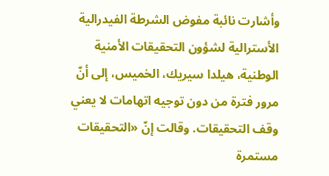وأشارت نائبة مفوض الشرطة الفيدرالية الأسترالية لشؤون التحقيقات الأمنية الوطنية، هيلدا سيريك، الخميس، إلى أنّ مرور فترة من دون توجيه اتهامات لا يعني وقف التحقيقات. وقالت إنّ «التحقيقات مستمرة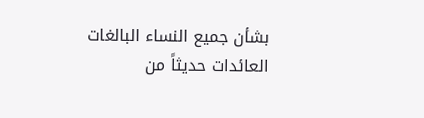بشأن جميع النساء البالغات العائدات حديثاً من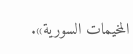المخيمات السورية».